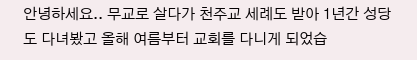안녕하세요.. 무교로 살다가 천주교 세례도 받아 1년간 성당도 다녀봤고 올해 여름부터 교회를 다니게 되었습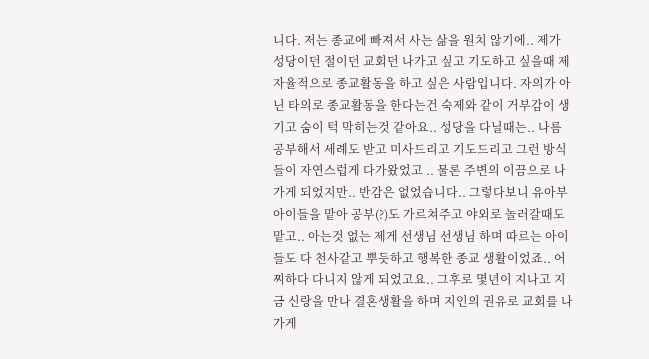니다. 저는 종교에 빠져서 사는 삶을 원치 않기에.. 제가 성당이던 절이던 교회던 나가고 싶고 기도하고 싶을때 제 자율적으로 종교활동을 하고 싶은 사람입니다. 자의가 아닌 타의로 종교활동을 한다는건 숙제와 같이 거부감이 생기고 숨이 턱 막히는것 같아요.. 성당을 다닐때는.. 나름 공부해서 세례도 받고 미사드리고 기도드리고 그런 방식들이 자연스럽게 다가왔었고 .. 물론 주변의 이끔으로 나가게 되었지만.. 반감은 없었습니다.. 그렇다보니 유아부 아이들을 맡아 공부(?)도 가르쳐주고 야외로 놀러갈때도 맡고.. 아는것 없는 제게 선생님 선생님 하며 따르는 아이들도 다 천사같고 뿌듯하고 행복한 종교 생활이었죠.. 어찌하다 다니지 않게 되었고요.. 그후로 몇년이 지나고 지금 신랑을 만나 결혼생활을 하며 지인의 권유로 교회를 나가게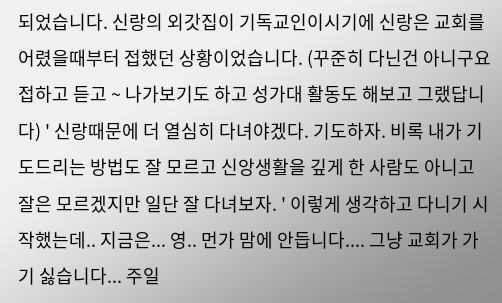되었습니다. 신랑의 외갓집이 기독교인이시기에 신랑은 교회를 어렸을때부터 접했던 상황이었습니다. (꾸준히 다닌건 아니구요 접하고 듣고 ~ 나가보기도 하고 성가대 활동도 해보고 그랬답니다) ' 신랑때문에 더 열심히 다녀야겠다. 기도하자. 비록 내가 기도드리는 방법도 잘 모르고 신앙생활을 깊게 한 사람도 아니고 잘은 모르겠지만 일단 잘 다녀보자. ' 이렇게 생각하고 다니기 시작했는데.. 지금은... 영.. 먼가 맘에 안듭니다.... 그냥 교회가 가기 싫습니다... 주일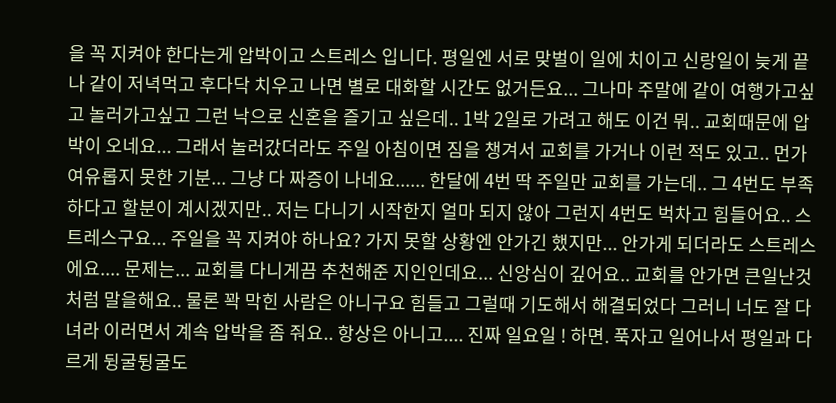을 꼭 지켜야 한다는게 압박이고 스트레스 입니다. 평일엔 서로 맞벌이 일에 치이고 신랑일이 늦게 끝나 같이 저녁먹고 후다닥 치우고 나면 별로 대화할 시간도 없거든요... 그나마 주말에 같이 여행가고싶고 놀러가고싶고 그런 낙으로 신혼을 즐기고 싶은데.. 1박 2일로 가려고 해도 이건 뭐.. 교회때문에 압박이 오네요... 그래서 놀러갔더라도 주일 아침이면 짐을 챙겨서 교회를 가거나 이런 적도 있고.. 먼가 여유롭지 못한 기분... 그냥 다 짜증이 나네요...... 한달에 4번 딱 주일만 교회를 가는데.. 그 4번도 부족하다고 할분이 계시겠지만.. 저는 다니기 시작한지 얼마 되지 않아 그런지 4번도 벅차고 힘들어요.. 스트레스구요... 주일을 꼭 지켜야 하나요? 가지 못할 상황엔 안가긴 했지만... 안가게 되더라도 스트레스에요.... 문제는... 교회를 다니게끔 추천해준 지인인데요... 신앙심이 깊어요.. 교회를 안가면 큰일난것처럼 말을해요.. 물론 꽉 막힌 사람은 아니구요 힘들고 그럴때 기도해서 해결되었다 그러니 너도 잘 다녀라 이러면서 계속 압박을 좀 줘요.. 항상은 아니고.... 진짜 일요일 ! 하면. 푹자고 일어나서 평일과 다르게 뒹굴뒹굴도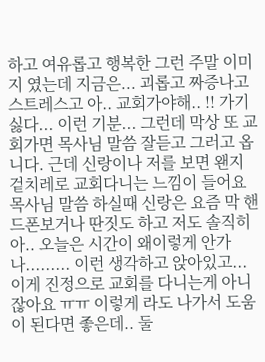하고 여유롭고 행복한 그런 주말 이미지 였는데 지금은... 괴롭고 짜증나고 스트레스고 아.. 교회가야해.. !! 가기싫다... 이런 기분... 그런데 막상 또 교회가면 목사님 말씀 잘듣고 그러고 옵니다. 근데 신랑이나 저를 보면 왠지 겉치레로 교회다니는 느낌이 들어요 목사님 말씀 하실때 신랑은 요즘 막 핸드폰보거나 딴짓도 하고 저도 솔직히 아.. 오늘은 시간이 왜이렇게 안가나......... 이런 생각하고 앉아있고... 이게 진정으로 교회를 다니는게 아니잖아요 ㅠㅠ 이렇게 라도 나가서 도움이 된다면 좋은데.. 둘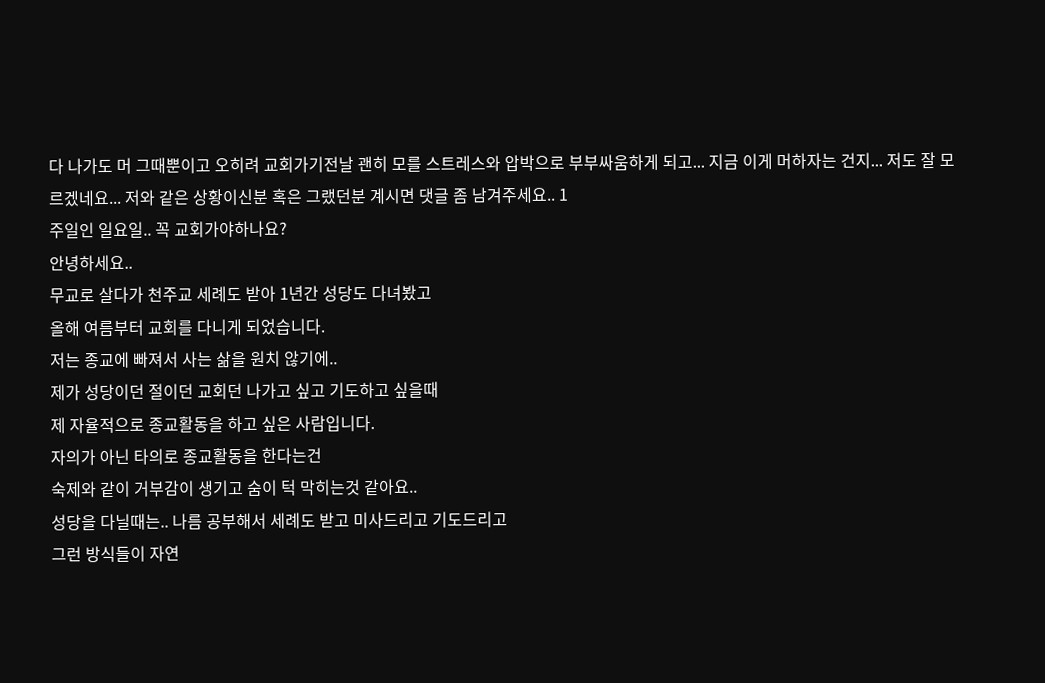다 나가도 머 그때뿐이고 오히려 교회가기전날 괜히 모를 스트레스와 압박으로 부부싸움하게 되고... 지금 이게 머하자는 건지... 저도 잘 모르겠네요... 저와 같은 상황이신분 혹은 그랬던분 계시면 댓글 좀 남겨주세요.. 1
주일인 일요일.. 꼭 교회가야하나요?
안녕하세요..
무교로 살다가 천주교 세례도 받아 1년간 성당도 다녀봤고
올해 여름부터 교회를 다니게 되었습니다.
저는 종교에 빠져서 사는 삶을 원치 않기에..
제가 성당이던 절이던 교회던 나가고 싶고 기도하고 싶을때
제 자율적으로 종교활동을 하고 싶은 사람입니다.
자의가 아닌 타의로 종교활동을 한다는건
숙제와 같이 거부감이 생기고 숨이 턱 막히는것 같아요..
성당을 다닐때는.. 나름 공부해서 세례도 받고 미사드리고 기도드리고
그런 방식들이 자연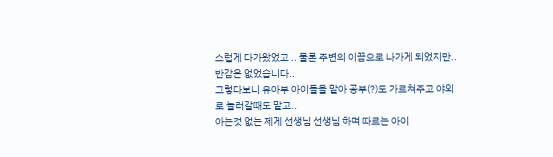스럽게 다가왔었고 .. 물론 주변의 이끔으로 나가게 되었지만..
반감은 없었습니다..
그렇다보니 유아부 아이들을 맡아 공부(?)도 가르쳐주고 야외로 놀러갈때도 맡고..
아는것 없는 제게 선생님 선생님 하며 따르는 아이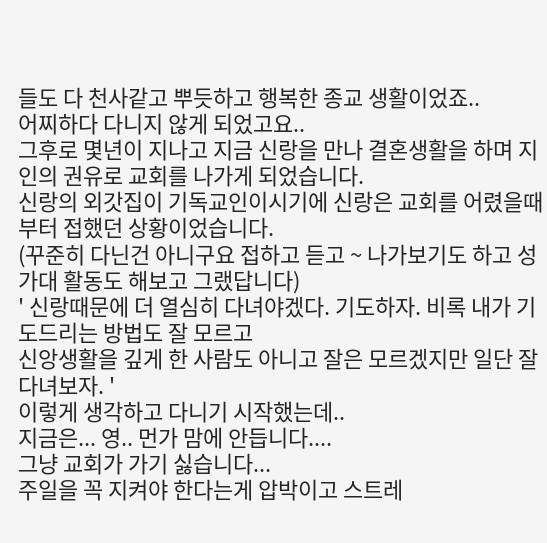들도 다 천사같고 뿌듯하고 행복한 종교 생활이었죠..
어찌하다 다니지 않게 되었고요..
그후로 몇년이 지나고 지금 신랑을 만나 결혼생활을 하며 지인의 권유로 교회를 나가게 되었습니다.
신랑의 외갓집이 기독교인이시기에 신랑은 교회를 어렸을때부터 접했던 상황이었습니다.
(꾸준히 다닌건 아니구요 접하고 듣고 ~ 나가보기도 하고 성가대 활동도 해보고 그랬답니다)
' 신랑때문에 더 열심히 다녀야겠다. 기도하자. 비록 내가 기도드리는 방법도 잘 모르고
신앙생활을 깊게 한 사람도 아니고 잘은 모르겠지만 일단 잘 다녀보자. '
이렇게 생각하고 다니기 시작했는데..
지금은... 영.. 먼가 맘에 안듭니다....
그냥 교회가 가기 싫습니다...
주일을 꼭 지켜야 한다는게 압박이고 스트레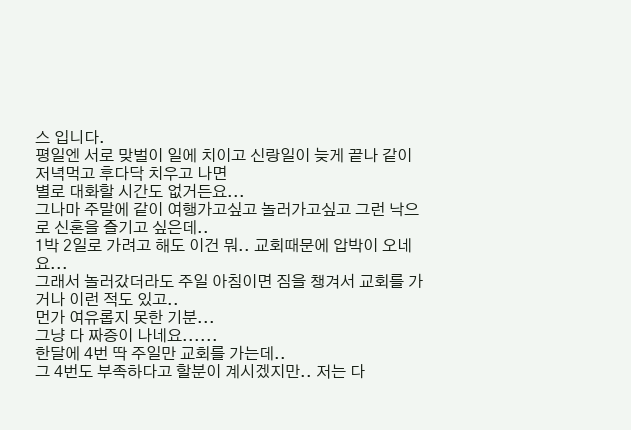스 입니다.
평일엔 서로 맞벌이 일에 치이고 신랑일이 늦게 끝나 같이 저녁먹고 후다닥 치우고 나면
별로 대화할 시간도 없거든요...
그나마 주말에 같이 여행가고싶고 놀러가고싶고 그런 낙으로 신혼을 즐기고 싶은데..
1박 2일로 가려고 해도 이건 뭐.. 교회때문에 압박이 오네요...
그래서 놀러갔더라도 주일 아침이면 짐을 챙겨서 교회를 가거나 이런 적도 있고..
먼가 여유롭지 못한 기분...
그냥 다 짜증이 나네요......
한달에 4번 딱 주일만 교회를 가는데..
그 4번도 부족하다고 할분이 계시겠지만.. 저는 다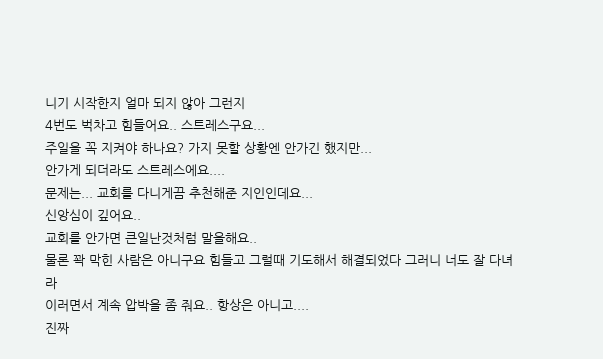니기 시작한지 얼마 되지 않아 그런지
4번도 벅차고 힘들어요.. 스트레스구요...
주일을 꼭 지켜야 하나요? 가지 못할 상황엔 안가긴 했지만...
안가게 되더라도 스트레스에요....
문제는... 교회를 다니게끔 추천해준 지인인데요...
신앙심이 깊어요..
교회를 안가면 큰일난것처럼 말을해요..
물론 꽉 막힌 사람은 아니구요 힘들고 그럴때 기도해서 해결되었다 그러니 너도 잘 다녀라
이러면서 계속 압박을 좀 줘요.. 항상은 아니고....
진짜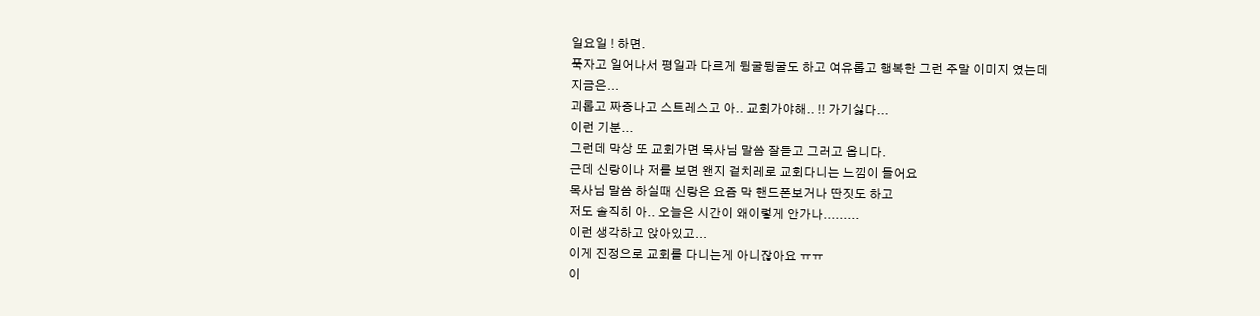일요일 ! 하면.
푹자고 일어나서 평일과 다르게 뒹굴뒹굴도 하고 여유롭고 행복한 그런 주말 이미지 였는데
지금은...
괴롭고 짜증나고 스트레스고 아.. 교회가야해.. !! 가기싫다...
이런 기분...
그런데 막상 또 교회가면 목사님 말씀 잘듣고 그러고 옵니다.
근데 신랑이나 저를 보면 왠지 겉치레로 교회다니는 느낌이 들어요
목사님 말씀 하실때 신랑은 요즘 막 핸드폰보거나 딴짓도 하고
저도 솔직히 아.. 오늘은 시간이 왜이렇게 안가나.........
이런 생각하고 앉아있고...
이게 진정으로 교회를 다니는게 아니잖아요 ㅠㅠ
이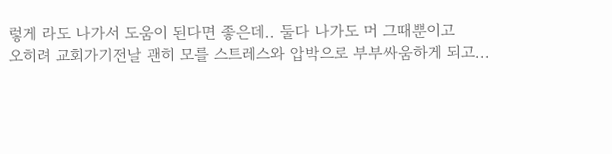렇게 라도 나가서 도움이 된다면 좋은데.. 둘다 나가도 머 그때뿐이고
오히려 교회가기전날 괜히 모를 스트레스와 압박으로 부부싸움하게 되고...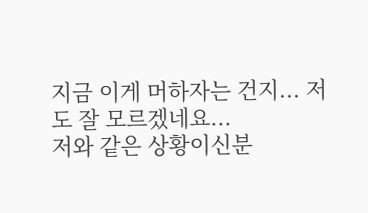지금 이게 머하자는 건지... 저도 잘 모르겠네요...
저와 같은 상황이신분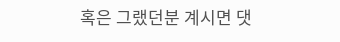혹은 그랬던분 계시면 댓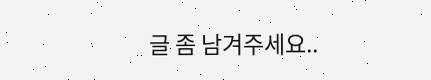글 좀 남겨주세요..